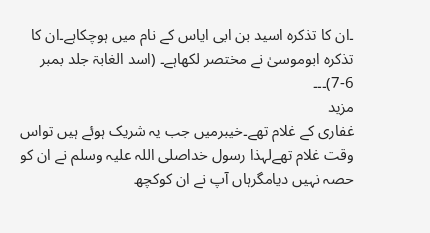۔ان کا تذکرہ اسید بن ابی ایاس کے نام میں ہوچکاہے۔ان کا تذکرہ ابوموسیٰ نے مختصر لکھاہے۔ (اسد الغابۃ جلد بمبر 6-7)۔۔۔
مزید
غفاری کے غلام تھے۔خیبرمیں جب یہ شریک ہوئے ہیں تواس وقت غلام تھےلہذا رسول خداصلی اللہ علیہ وسلم نے ان کو حصہ نہیں دیامگرہاں آپ نے ان کوکچھ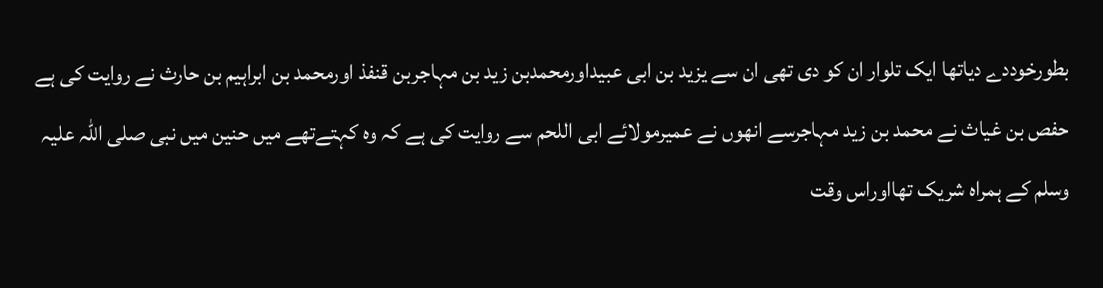بطورخوددے دیاتھا ایک تلوار ان کو دی تھی ان سے یزید بن ابی عبیداورمحمدبن زید بن مہاجربن قنفذ اورمحمد بن ابراہیم بن حارث نے روایت کی ہے حفص بن غیاث نے محمد بن زید مہاجرسے انھوں نے عمیرمولائے ابی اللحم سے روایت کی ہے کہ وہ کہتےتھے میں حنین میں نبی صلی اللہ علیہ وسلم کے ہمراہ شریک تھااوراس وقت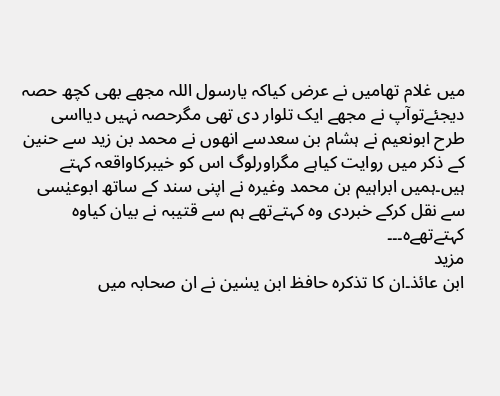میں غلام تھامیں نے عرض کیاکہ یارسول اللہ مجھے بھی کچھ حصہ دیجئےتوآپ نے مجھے ایک تلوار دی تھی مگرحصہ نہیں دیااسی طرح ابونعیم نے ہشام بن سعدسے انھوں نے محمد بن زید سے حنین کے ذکر میں روایت کیاہے مگراورلوگ اس کو خیبرکاواقعہ کہتے ہیں۔ہمیں ابراہیم بن محمد وغیرہ نے اپنی سند کے ساتھ ابوعیٰسی سے نقل کرکے خبردی وہ کہتےتھے ہم سے قتیبہ نے بیان کیاوہ کہتےتھےہ۔۔۔
مزید
ابن عائذ۔ان کا تذکرہ حافظ ابن یسٰین نے ان صحابہ میں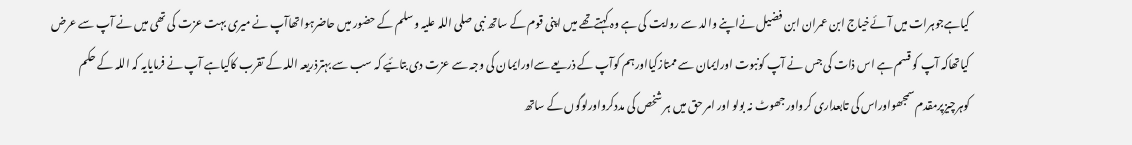کیاہےجوہرات میں آئےخیاج ابن عمران ابن فضیل نےاپنے والد سے روایت کی ہے وہ کہتےتھے میں اپنی قوم کے ساتھ نبی صلی اللہ علیہ وسلم کے حضور میں حاضرہواتھاآپ نے میری بہت عزت کی تھی میں نے آپ سے عرض کیاتھاکہ آپ کو قسم ہے اس ذات کی جس نے آپ کونبوت اورایمان سے ممتازکیااورہم کوآپ کے ذریعے سےاورایمان کی وجہ سے عزت دی بتائیے کہ سب سے بہترذریعہ اللہ کے تقرب کاکیاہے آپ نے فرمایایہ کہ اللہ کے حکم کوہرچیزپرمقدم سمجھواوراس کی تابعداری کرواورجھوٹ نہ بولو اور امر حق میں ہر شخص کی مددکرواورلوگوں کے ساتھ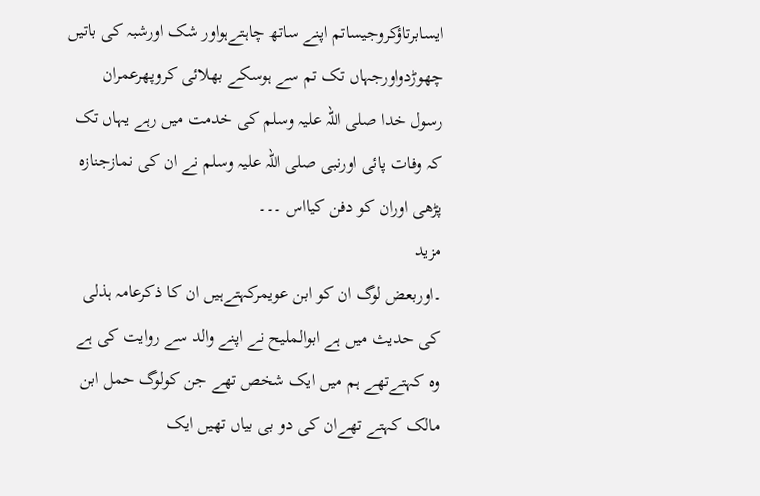ایسابرتاؤکروجیساتم اپنے ساتھ چاہتےہواور شک اورشبہ کی باتیں چھوڑدواورجہاں تک تم سے ہوسکے بھلائی کروپھرعمران رسول خدا صلی اللہ علیہ وسلم کی خدمت میں رہے یہاں تک کہ وفات پائی اورنبی صلی اللہ علیہ وسلم نے ان کی نمازجنازہ پڑھی اوران کو دفن کیااس ۔۔۔
مزید
۔اوربعض لوگ ان کو ابن عویمرکہتےہیں ان کا ذکرعامہ ہذلی کی حدیث میں ہے ابوالملیح نے اپنے والد سے روایت کی ہے وہ کہتےتھے ہم میں ایک شخص تھے جن کولوگ حمل ابن مالک کہتے تھےان کی دو بی بیاں تھیں ایک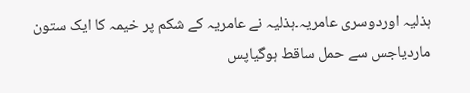ہذلیہ اوردوسری عامریہ۔ہذلیہ نے عامریہ کے شکم پر خیمہ کا ایک ستون ماردیاجس سے حمل ساقط ہوگیاپس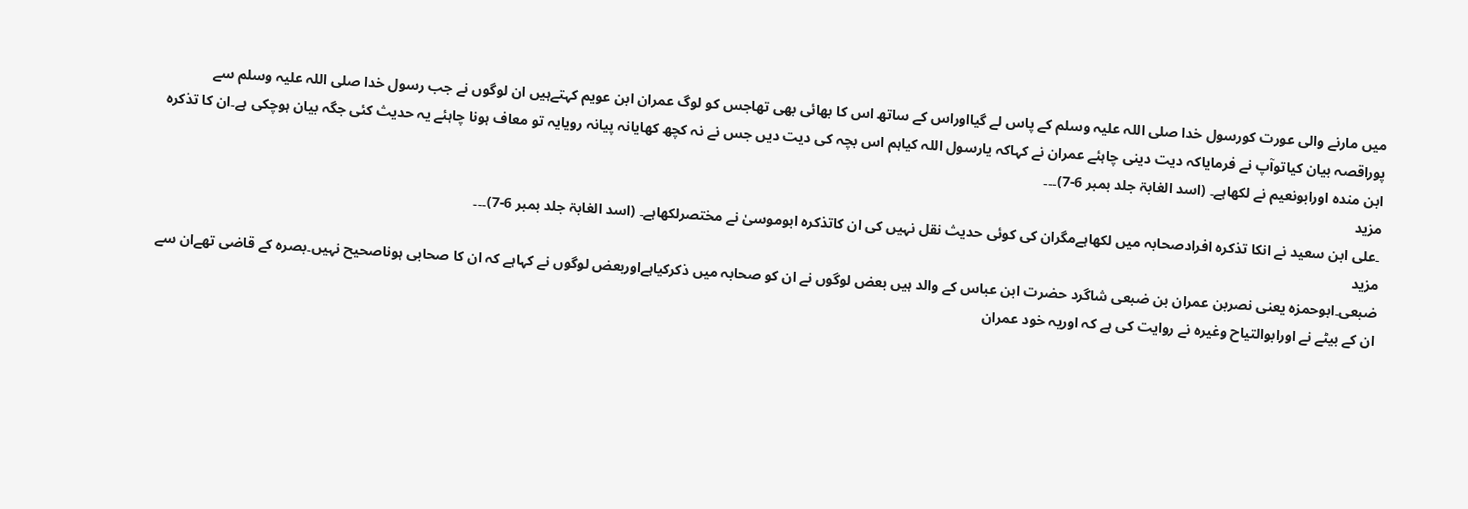میں مارنے والی عورت کورسول خدا صلی اللہ علیہ وسلم کے پاس لے گیااوراس کے ساتھ اس کا بھائی بھی تھاجس کو لوگ عمران ابن عویم کہتےہیں ان لوگوں نے جب رسول خدا صلی اللہ علیہ وسلم سے پوراقصہ بیان کیاتوآپ نے فرمایاکہ دیت دینی چاہئے عمران نے کہاکہ یارسول اللہ کیاہم اس بچہ کی دیت دیں جس نے نہ کچھ کھایانہ پیانہ رویایہ تو معاف ہونا چاہئے یہ حدیث کئی جگہ بیان ہوچکی ہے۔ان کا تذکرہ ابن مندہ اورابونعیم نے لکھاہے۔ (اسد الغابۃ جلد بمبر 6-7)۔۔۔
مزید
۔علی ابن سعید نے انکا تذکرہ افرادصحابہ میں لکھاہےمگران کی کوئی حدیث نقل نہیں کی ان کاتذکرہ ابوموسیٰ نے مختصرلکھاہے۔ (اسد الغابۃ جلد بمبر 6-7)۔۔۔
مزید
ضبعی۔ابوحمزہ یعنی نصربن عمران بن ضبعی شاگرد حضرت ابن عباس کے والد ہیں بعض لوگوں نے ان کو صحابہ میں ذکرکیاہےاوربعض لوگوں نے کہاہے کہ ان کا صحابی ہوناصحیح نہیں۔بصرہ کے قاضی تھےان سے ان کے بیٹے نے اورابوالتیاح وغیرہ نے روایت کی ہے کہ اوریہ خود عمران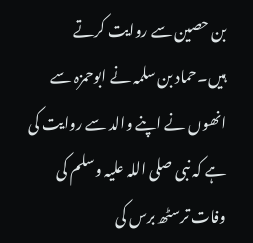بن حصین سے روایت کرتے ہیں۔حماد بن سلمہ نے ابوحمزہ سے انھوں نے اپنے والد سے روایت کی ہے کہ نبی صلی اللہ علیہ وسلم کی وفات ترسٹھ برس کی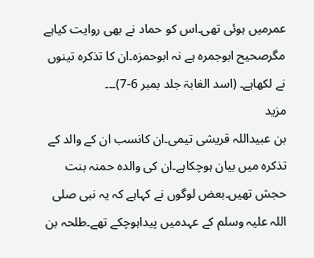عمرمیں ہوئی تھی۔اس کو حماد نے بھی روایت کیاہے مگرصحیح ابوجمرہ ہے نہ ابوحمزہ۔ان کا تذکرہ تینوں نے لکھاہے۔ (اسد الغابۃ جلد بمبر 6-7)۔۔۔
مزید
بن عبیداللہ قریشی تیمی۔ان کانسب ان کے والد کے تذکرہ میں بیان ہوچکاہے۔ان کی والدہ حمنہ بنت حجش تھیں۔بعض لوگوں نے کہاہے کہ یہ نبی صلی اللہ علیہ وسلم کے عہدمیں پیداہوچکے تھے۔طلحہ بن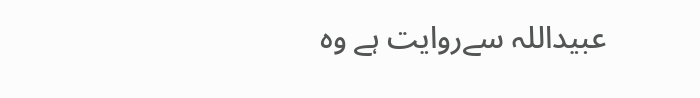عبیداللہ سےروایت ہے وہ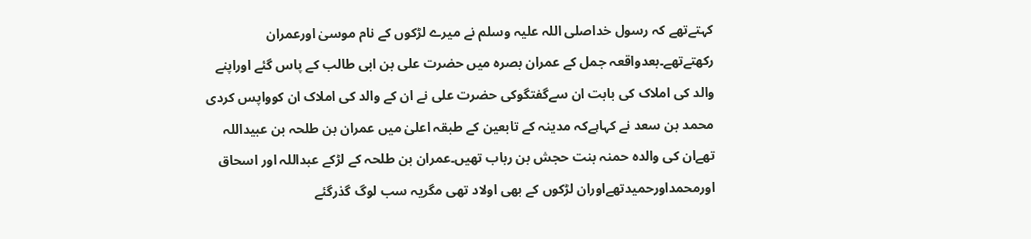کہتےتھے کہ رسول خداصلی اللہ علیہ وسلم نے میرے لڑکوں کے نام موسیٰ اورعمران رکھتےتھے۔بعدواقعہ جمل کے عمران بصرہ میں حضرت علی بن ابی طالب کے پاس گئے اوراپنے والد کی املاک کی بابت ان سےگفتگوکی حضرت علی نے ان کے والد کی املاک ان کوواپس کردی محمد بن سعد نے کہاہےکہ مدینہ کے تابعین کے طبقہ اعلیٰ میں عمران بن طلحہ بن عبیداللہ تھےان کی والدہ حمنہ بنت حجش بن رباب تھیں۔عمران بن طلحہ کے لڑکے عبداللہ اور اسحاق اورمحمداورحمیدتھےاوران لڑکوں کے بھی اولاد تھی مگریہ سب لوگ گذرگئے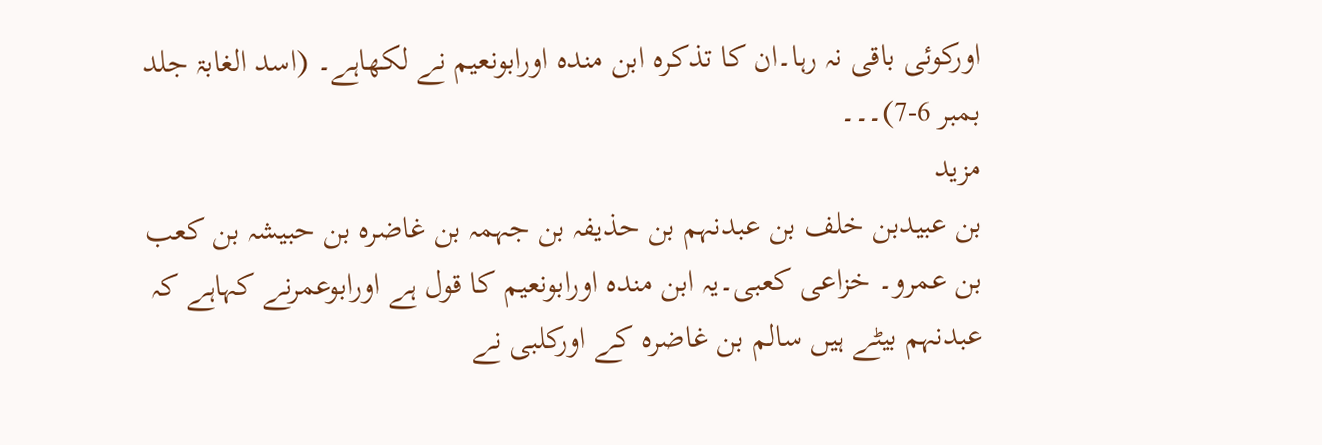اورکوئی باقی نہ رہا۔ان کا تذکرہ ابن مندہ اورابونعیم نے لکھاہے۔ (اسد الغابۃ جلد بمبر 6-7)۔۔۔
مزید
بن عبیدبن خلف بن عبدنہم بن حذیفہ بن جہمہ بن غاضرہ بن حبیشہ بن کعب بن عمرو۔ خزاعی کعبی۔یہ ابن مندہ اورابونعیم کا قول ہے اورابوعمرنے کہاہے کہ عبدنہم بیٹے ہیں سالم بن غاضرہ کے اورکلبی نے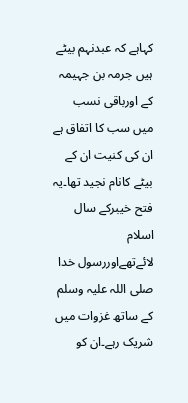کہاہے کہ عبدنہم بیٹے ہیں جرمہ بن جہیمہ کے اورباقی نسب میں سب کا اتفاق ہے ان کی کنیت ان کے بیٹے کانام نجید تھا۔یہ فتح خیبرکے سال اسلام لائےتھےاوررسول خدا صلی اللہ علیہ وسلم کے ساتھ غزوات میں شریک رہے۔ان کو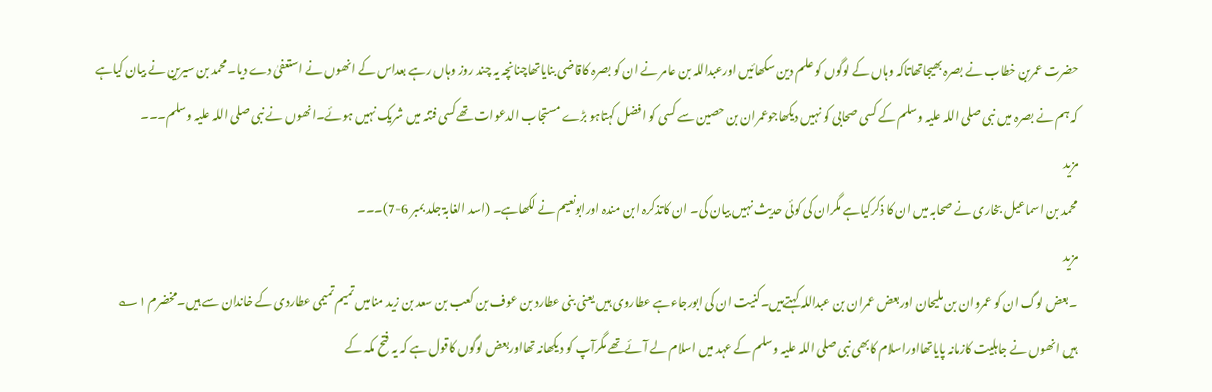حضرت عمربن خطاب نے بصرہ بھیجاتھاتاکہ وہاں کے لوگوں کو علم دین سکھائیں اورعبداللہ بن عامر نے ان کو بصرہ کاقاضی بنایاتھاچنانچہ یہ چند روز وہاں رہے بعداس کے انھوں نے استعفیٰ دے دیا۔محمد بن سیرین نے بیان کیاہے کہ ہم نے بصرہ میں نبی صلی اللہ علیہ وسلم کے کسی صحابی کو نہیں دیکھاجوعمران بن حصین سے کسی کو افضل کہتاہو بڑے مستجاب الدعوات تھےکسی فتنہ میں شریک نہیں ہوئے۔انھوں نے نبی صلی اللہ علیہ وسلم۔۔۔
مزید
محمد بن اسماعیل بخاری نے صحابہ میں ان کا ذکرکیاہے مگران کی کوئی حدیث نہیں بیان کی۔ ان کاتذکرہ ابن مندہ اورابونعیم نے لکھاہے۔ (اسد الغابۃ جلد بمبر 6-7)۔۔۔
مزید
۔بعض لوگ ان کو عمروان بن ملیحان اوربعض عمران بن عبداللہ کہتےہیں۔کنیت ان کی ابورجاءہے عطاروی ہیں یعنی بنی عطارد بن عوف بن کعب بن سعد بن زید منامیں تمیم تمیمی عطاردی کے خاندان سے ہیں۔مخضرم ۱؎ ہیں انھوں نے جاہلیت کازمانہ پایاتھااوراسلام کابھی نبی صلی اللہ علیہ وسلم کے عہد میں اسلام لے آئےتھے مگرآپ کو دیکھانہ تھااوربعض لوگوں کاقول ہے کہ یہ فتح مکہ کے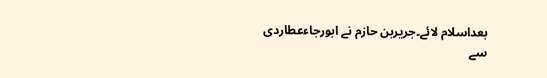بعداسلام لائے۔جریربن حازم نے ابورجاءعطاردی سے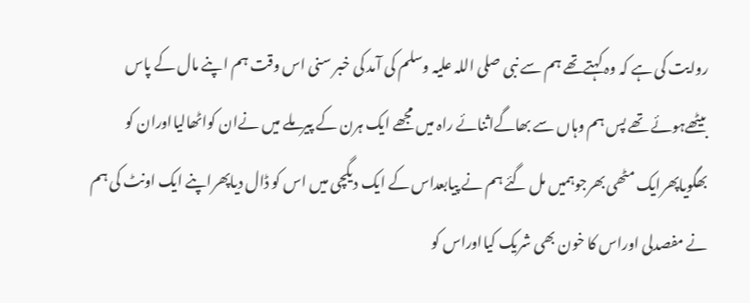روایت کی ہے کہ وہ کہتےتھے ہم سے نبی صلی اللہ علیہ وسلم کی آمد کی خبر سنی اس وقت ہم اپنے مال کے پاس بیٹھےہوئے تھے پس ہم وہاں سے بھاگےاثنائے راہ میں مجھے ایک ہرن کے پیرملے میں نےان کواٹھالیااوران کو بھگویاپھرایک مٹھی بھرجوہمیں مل گئے ہم نے پیابعداس کے ایک دیگچی میں اس کو ڈال دیاپھراپنے ایک اونٹ کی ہم نے مفصدلی اوراس کا خون بھی شریک کیااوراس کو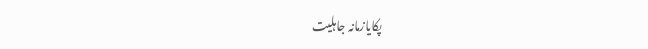پکایازمانہ جاہلیت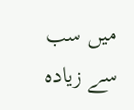میں سب سے زیادہ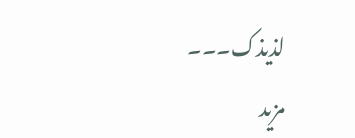لذیذک۔۔۔
مزید